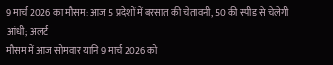9 मार्च 2026 का मौसम: आज 5 प्रदेशों में बरसात की चेतावनी, 50 की स्पीड से चेलेगी आंधी; अलर्ट
मौसम में आज सोमवार यानि 9 मार्च 2026 को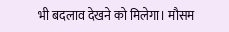भी बदलाव देखने को मिलेगा। मौसम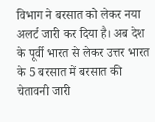विभाग ने बरसात को लेकर नया अलर्ट जारी कर दिया है। अब देश के पूर्वी भारत से लेकर उत्तर भारत के 5 बरसात में बरसात की चेतावनी जारी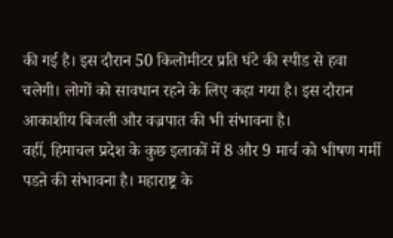की गई है। इस दौरान 50 किलोमीटर प्रति घंटे की स्पीड से हवा चलेगी। लोगों को सावधान रहने के लिए कहा गया है। इस दौरान आकाशीय बिजली और वज्रपात की भी संभावना है।
वहीं, हिमाचल प्रदेश के कुछ इलाकों में 8 और 9 मार्च को भीषण गर्मी पडऩे की संभावना है। महाराष्ट्र के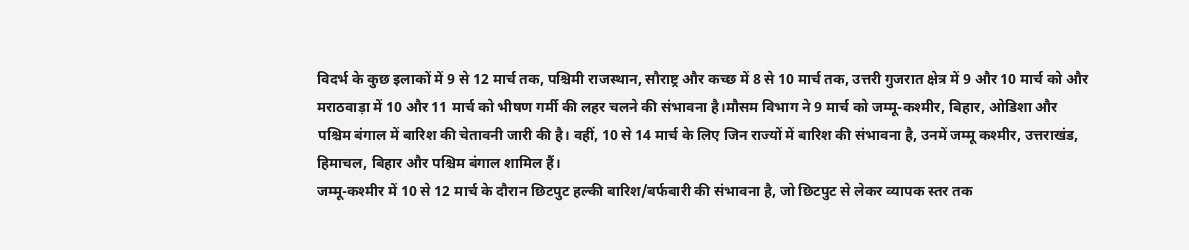विदर्भ के कुछ इलाकों में 9 से 12 मार्च तक, पश्चिमी राजस्थान, सौराष्ट्र और कच्छ में 8 से 10 मार्च तक, उत्तरी गुजरात क्षेत्र में 9 और 10 मार्च को और मराठवाड़ा में 10 और 11 मार्च को भीषण गर्मी की लहर चलने की संभावना है।मौसम विभाग ने 9 मार्च को जम्मू-कश्मीर, बिहार, ओडिशा और पश्चिम बंगाल में बारिश की चेतावनी जारी की है। वहीं, 10 से 14 मार्च के लिए जिन राज्यों में बारिश की संभावना है, उनमें जम्मू कश्मीर, उत्तराखंड, हिमाचल, बिहार और पश्चिम बंगाल शामिल हैं।
जम्मू-कश्मीर में 10 से 12 मार्च के दौरान छिटपुट हल्की बारिश/बर्फबारी की संभावना है, जो छिटपुट से लेकर व्यापक स्तर तक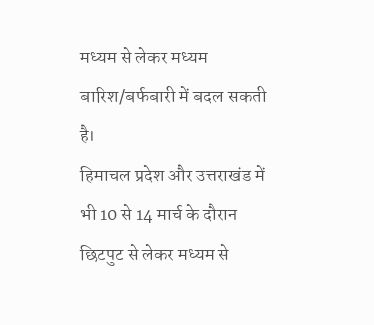मध्यम से लेकर मध्यम बारिश/बर्फबारी में बदल सकती है।
हिमाचल प्रदेश और उत्तराखंड में भी 10 से 14 मार्च के दौरान छिटपुट से लेकर मध्यम से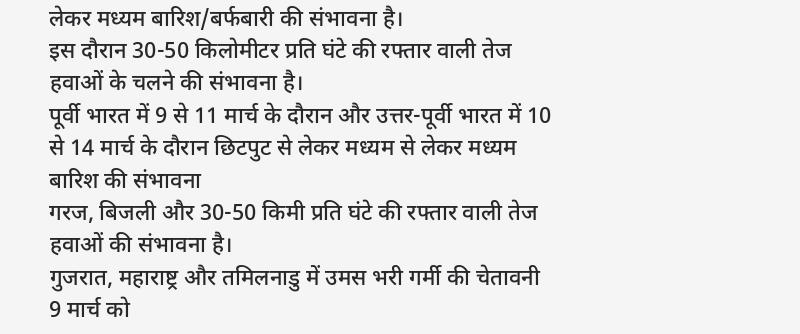लेकर मध्यम बारिश/बर्फबारी की संभावना है।
इस दौरान 30-50 किलोमीटर प्रति घंटे की रफ्तार वाली तेज हवाओं के चलने की संभावना है।
पूर्वी भारत में 9 से 11 मार्च के दौरान और उत्तर-पूर्वी भारत में 10 से 14 मार्च के दौरान छिटपुट से लेकर मध्यम से लेकर मध्यम बारिश की संभावना
गरज, बिजली और 30-50 किमी प्रति घंटे की रफ्तार वाली तेज हवाओं की संभावना है।
गुजरात, महाराष्ट्र और तमिलनाडु में उमस भरी गर्मी की चेतावनी
9 मार्च को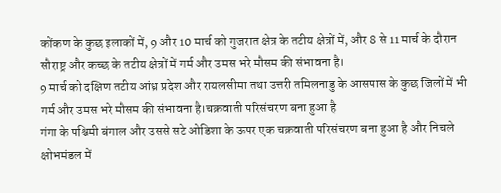कोंकण के कुछ इलाकों में, 9 और 10 मार्च को गुजरात क्षेत्र के तटीय क्षेत्रों में, और 8 से 11 मार्च के दौरान सौराष्ट्र और कच्छ के तटीय क्षेत्रों में गर्म और उमस भरे मौसम की संभावना है।
9 मार्च को दक्षिण तटीय आंध्र प्रदेश और रायलसीमा तथा उत्तरी तमिलनाडु के आसपास के कुछ जिलों में भी गर्म और उमस भरे मौसम की संभावना है।चक्रवाती परिसंचरण बना हुआ है
गंगा के पश्चिमी बंगाल और उससे सटे ओडिशा के ऊपर एक चक्रवाती परिसंचरण बना हुआ है और निचले क्षोभमंडल में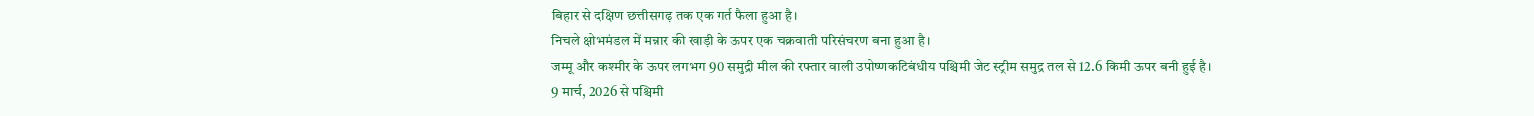बिहार से दक्षिण छत्तीसगढ़ तक एक गर्त फैला हुआ है।
निचले क्षोभमंडल में मन्नार की खाड़ी के ऊपर एक चक्रवाती परिसंचरण बना हुआ है।
जम्मू और कश्मीर के ऊपर लगभग 90 समुद्री मील की रफ्तार वाली उपोष्णकटिबंधीय पश्चिमी जेट स्ट्रीम समुद्र तल से 12.6 किमी ऊपर बनी हुई है।
9 मार्च, 2026 से पश्चिमी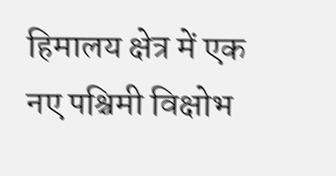हिमालय क्षेत्र में एक नए पश्चिमी विक्षोभ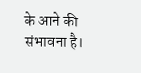के आने की संभावना है।